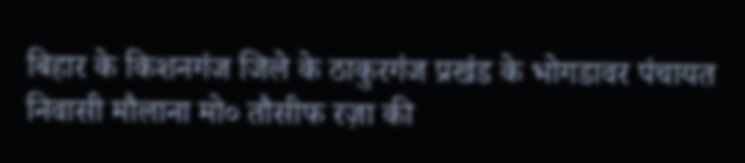बिहार के किशनगंज जिले के ठाकुरगंज प्रखंड के भोगडावर पंचायत निवासी मौलाना मो० तौसीफ रज़ा की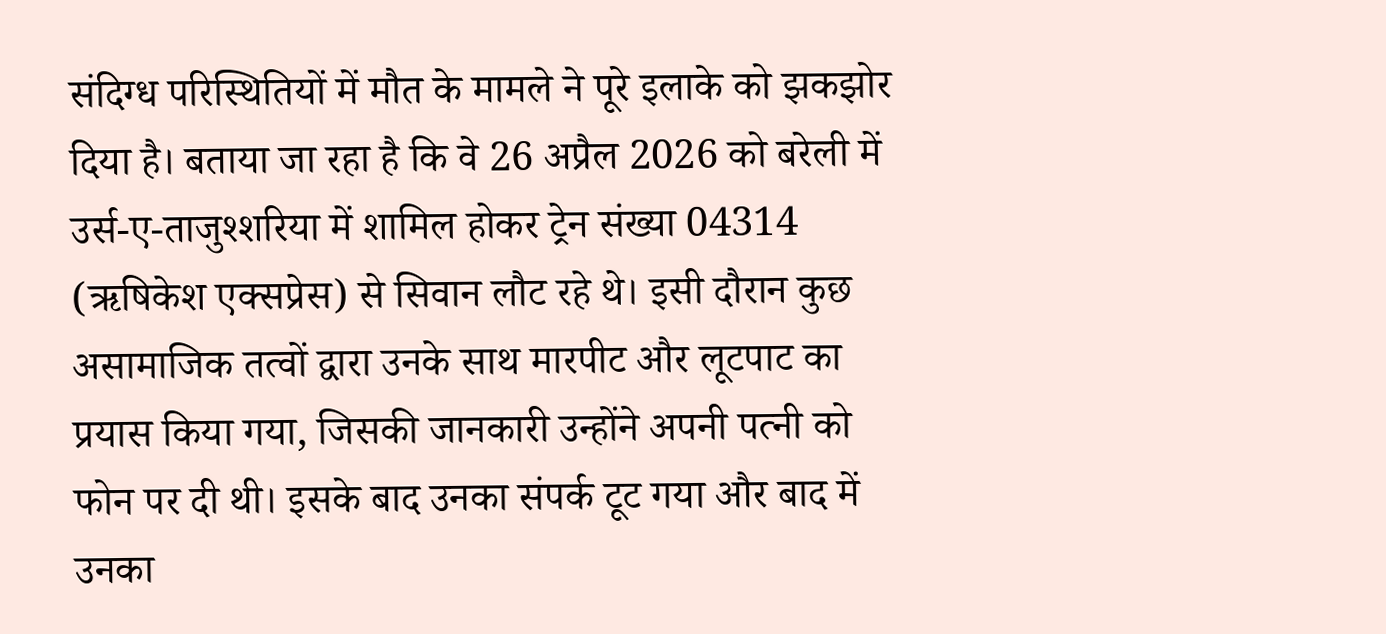संदिग्ध परिस्थितियों में मौत के मामले ने पूरे इलाके को झकझोर दिया है। बताया जा रहा है कि वे 26 अप्रैल 2026 को बरेली में उर्स-ए-ताजुश्शरिया में शामिल होकर ट्रेन संख्या 04314 (ऋषिकेश एक्सप्रेस) से सिवान लौट रहे थे। इसी दौरान कुछ असामाजिक तत्वों द्वारा उनके साथ मारपीट और लूटपाट का प्रयास किया गया, जिसकी जानकारी उन्होंने अपनी पत्नी को फोन पर दी थी। इसके बाद उनका संपर्क टूट गया और बाद में उनका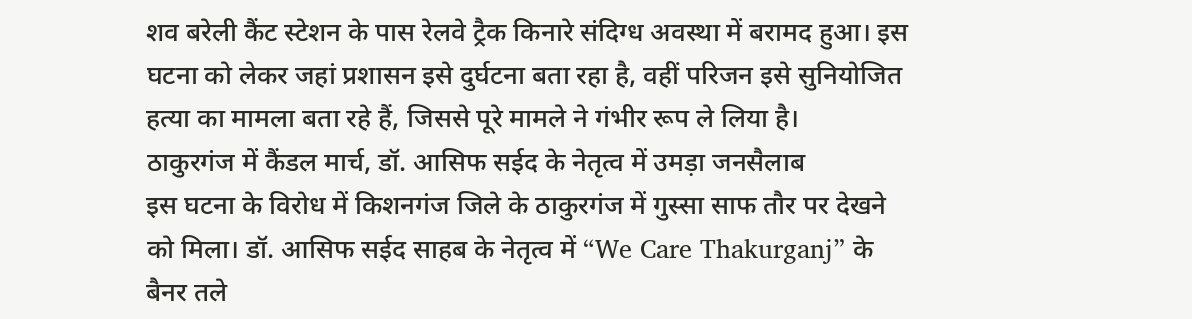शव बरेली कैंट स्टेशन के पास रेलवे ट्रैक किनारे संदिग्ध अवस्था में बरामद हुआ। इस घटना को लेकर जहां प्रशासन इसे दुर्घटना बता रहा है, वहीं परिजन इसे सुनियोजित हत्या का मामला बता रहे हैं, जिससे पूरे मामले ने गंभीर रूप ले लिया है।
ठाकुरगंज में कैंडल मार्च, डॉ. आसिफ सईद के नेतृत्व में उमड़ा जनसैलाब
इस घटना के विरोध में किशनगंज जिले के ठाकुरगंज में गुस्सा साफ तौर पर देखने को मिला। डॉ. आसिफ सईद साहब के नेतृत्व में “We Care Thakurganj” के बैनर तले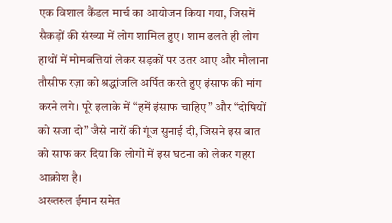एक विशाल कैंडल मार्च का आयोजन किया गया, जिसमें सैकड़ों की संख्या में लोग शामिल हुए। शाम ढलते ही लोग हाथों में मोमबत्तियां लेकर सड़कों पर उतर आए और मौलाना तौसीफ रज़ा को श्रद्धांजलि अर्पित करते हुए इंसाफ की मांग करने लगे। पूरे इलाके में “हमें इंसाफ चाहिए” और “दोषियों को सजा दो” जैसे नारों की गूंज सुनाई दी, जिसने इस बात को साफ कर दिया कि लोगों में इस घटना को लेकर गहरा आक्रोश है।
अख्तरुल ईमान समेत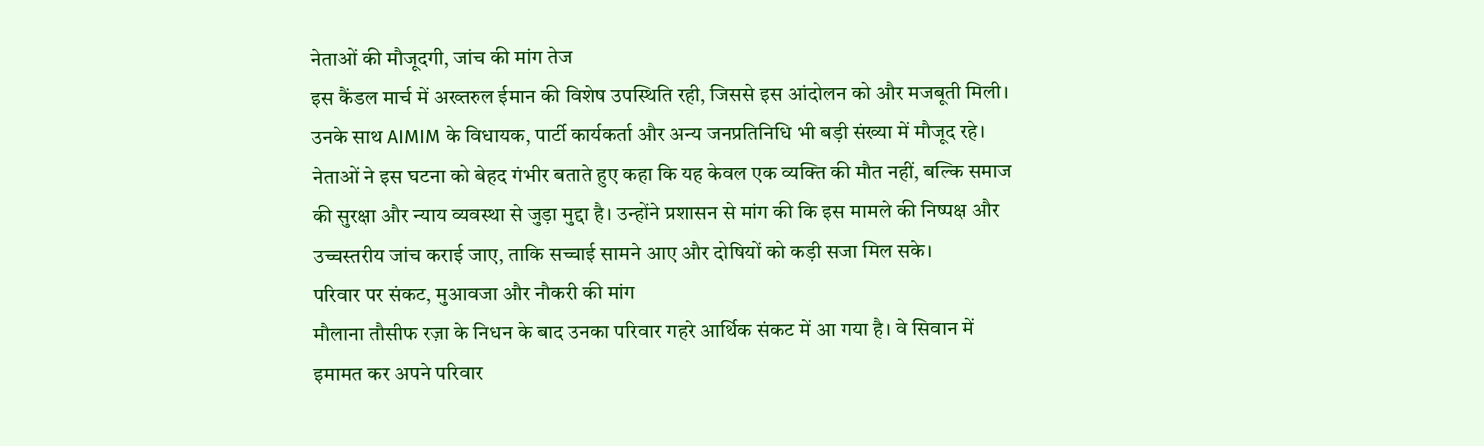नेताओं की मौजूदगी, जांच की मांग तेज
इस कैंडल मार्च में अख्तरुल ईमान की विशेष उपस्थिति रही, जिससे इस आंदोलन को और मजबूती मिली। उनके साथ AIMIM के विधायक, पार्टी कार्यकर्ता और अन्य जनप्रतिनिधि भी बड़ी संख्या में मौजूद रहे। नेताओं ने इस घटना को बेहद गंभीर बताते हुए कहा कि यह केवल एक व्यक्ति की मौत नहीं, बल्कि समाज की सुरक्षा और न्याय व्यवस्था से जुड़ा मुद्दा है। उन्होंने प्रशासन से मांग की कि इस मामले की निष्पक्ष और उच्चस्तरीय जांच कराई जाए, ताकि सच्चाई सामने आए और दोषियों को कड़ी सजा मिल सके।
परिवार पर संकट, मुआवजा और नौकरी की मांग
मौलाना तौसीफ रज़ा के निधन के बाद उनका परिवार गहरे आर्थिक संकट में आ गया है। वे सिवान में इमामत कर अपने परिवार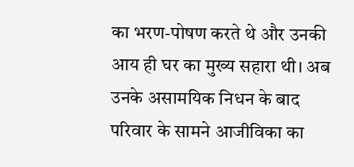का भरण-पोषण करते थे और उनकी आय ही घर का मुख्य सहारा थी। अब उनके असामयिक निधन के बाद परिवार के सामने आजीविका का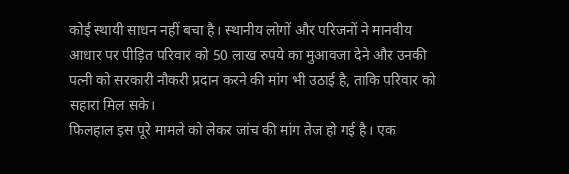कोई स्थायी साधन नहीं बचा है। स्थानीय लोगों और परिजनों ने मानवीय आधार पर पीड़ित परिवार को 50 लाख रुपये का मुआवजा देने और उनकी पत्नी को सरकारी नौकरी प्रदान करने की मांग भी उठाई है, ताकि परिवार को सहारा मिल सके।
फिलहाल इस पूरे मामले को लेकर जांच की मांग तेज हो गई है। एक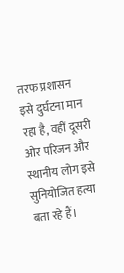तरफ प्रशासन इसे दुर्घटना मान रहा है, वहीं दूसरी ओर परिजन और स्थानीय लोग इसे सुनियोजित हत्या बता रहे हैं।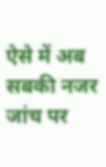ऐसे में अब सबकी नजर जांच पर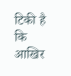टिकी है कि आखिर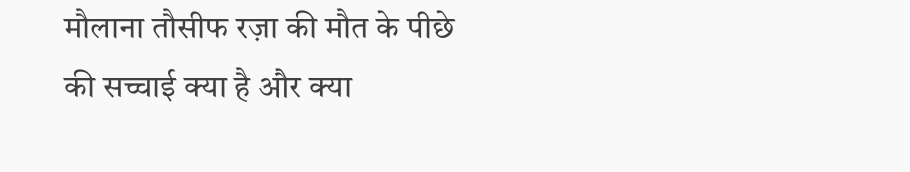मौलाना तौसीफ रज़ा की मौत के पीछे की सच्चाई क्या है और क्या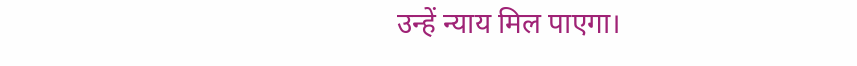उन्हें न्याय मिल पाएगा।